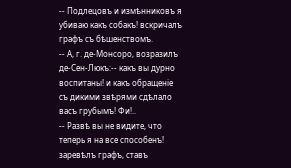-- Подлецовъ и измѣнниковъ я убиваю какъ собакъ! вскричалъ графъ съ бѣшенствомъ.
-- А, г. де-Монсоро, возразилъ де-Сен-Люкъ:-- какъ вы дурно воспитаны! и какъ обращеніе съ дикими звѣрями сдѣлало васъ грубымъ! Фи!..
-- Развѣ вы не видите, что теперь я на все способенъ! заревѣлъ графъ, ставъ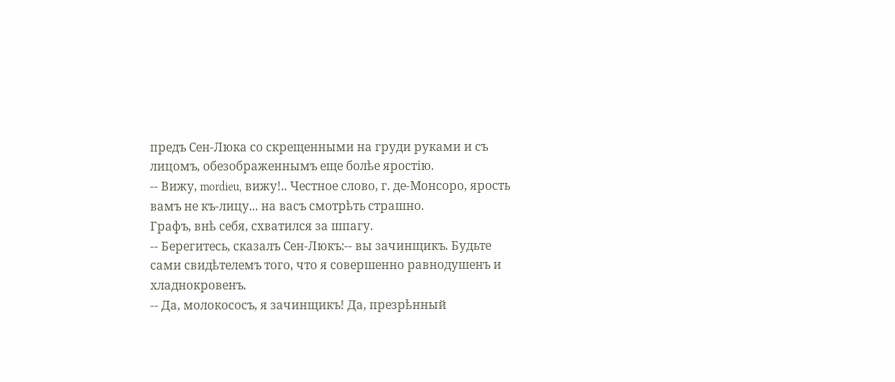предъ Сен-Люка со скрещенными на груди руками и съ лицомъ, обезображеннымъ еще болѣе яростію.
-- Вижу, mordieu, вижу!.. Честное слово, г. де-Монсоро, ярость вамъ не къ-лицу... на васъ смотрѣть страшно.
Графъ, внѣ себя, схватился за шпагу.
-- Берегитесь, сказалъ Сен-Люкъ:-- вы зачинщикъ. Будьте сами свидѣтелемъ того, что я совершенно равнодушенъ и хладнокровенъ.
-- Да, молокососъ, я зачинщикъ! Да, презрѣнный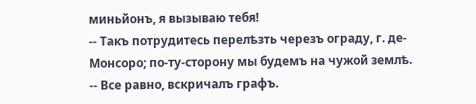миньйонъ, я вызываю тебя!
-- Такъ потрудитесь перелѣзть черезъ ограду, г. де-Монсоро; по-ту-сторону мы будемъ на чужой землѣ.
-- Все равно, вскричалъ графъ.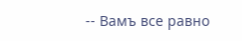-- Вамъ все равно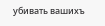убивать вашихъ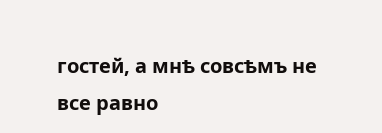гостей, а мнѣ совсѣмъ не все равно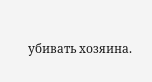убивать хозяина.